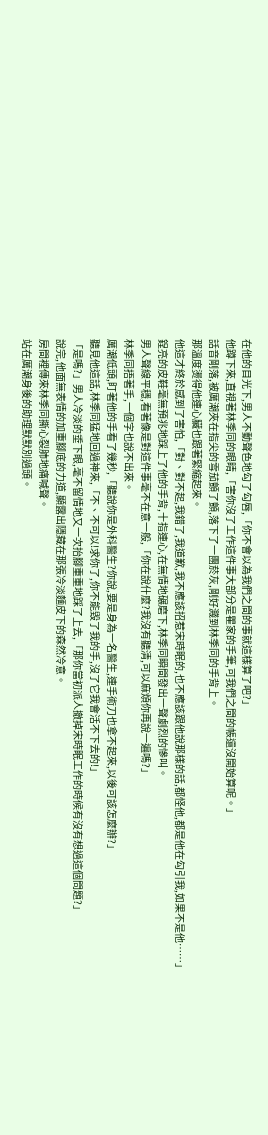在他的目光下,男人不動聲色地勾了勾唇,「你不會以為我們之間的事就這樣算了吧?」
他蹲下來,直視著林季同的眼睛,「害你沒了工作這件事大部分是瞿家的手筆,可我們之間的帳還沒開始算呢。」
話音剛落,被厲潮夾在指尖的雪茄顫了顫,落下了一團菸灰,剛好濺到林季同的手背上。
那溫度燙得他連心臟也跟著緊縮起來。
他這才終於感到了害怕,「對、對不起,我錯了,我道歉,我不應該招惹宋時眠的,也不應該跟他說那樣的話,都怪他,都是他在勾引我,如果不是他……」
鋥亮的皮鞋毫無預兆地踩上了他的手背,十指連心,在無情地碾磨下,林季同瞬間發出一聲劇烈的慘叫。
男人聲線平穩,看著像是對這件事毫不在意一般,「你在說什麼?我沒有聽清,可以麻煩你再說一遍嗎?」
林季同捂著手,一個字也說不出來。
厲潮低頭,盯著他的手看了幾秒,「聽說你是外科醫生?你說,要是身為一名醫生,連手術刀也拿不起來,以後可該怎麼辦?」
聽見他這話,林季同猛地回過神來,「不、不可以!求你了,你不能毀了我的手,沒了它我會活不下去的!」
「是嗎?」男人冷淡的垂下眼,毫不留情地又一次抬腳重重地踩了上去,「那你當初派人撤掉宋時眠工作的時候有沒有想過這個問題?」
說完,他面無表情的加重腳底的力道,顯露出隱藏在那張冷淡麵皮下的森然冷意。
房間裡傳來林季同撕心裂肺地痛喊聲。
站在厲潮身後的助理默默別過頭。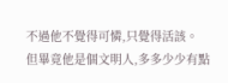不過他不覺得可憐,只覺得活該。
但畢竟他是個文明人,多多少少有點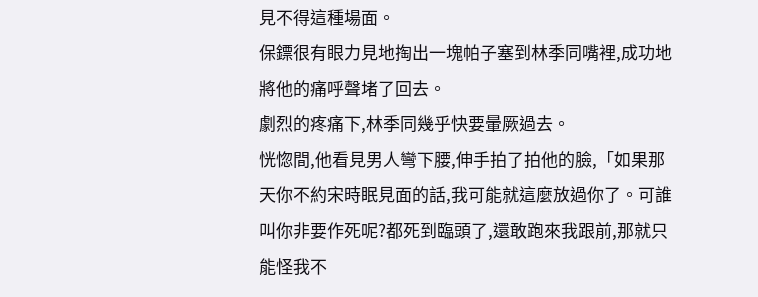見不得這種場面。
保鏢很有眼力見地掏出一塊帕子塞到林季同嘴裡,成功地將他的痛呼聲堵了回去。
劇烈的疼痛下,林季同幾乎快要暈厥過去。
恍惚間,他看見男人彎下腰,伸手拍了拍他的臉,「如果那天你不約宋時眠見面的話,我可能就這麼放過你了。可誰叫你非要作死呢?都死到臨頭了,還敢跑來我跟前,那就只能怪我不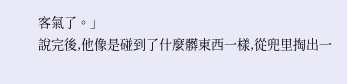客氣了。」
說完後,他像是碰到了什麼髒東西一樣,從兜里掏出一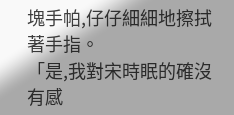塊手帕,仔仔細細地擦拭著手指。
「是,我對宋時眠的確沒有感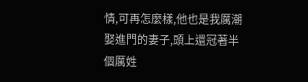情,可再怎麼樣,他也是我厲潮娶進門的妻子,頭上還冠著半個厲姓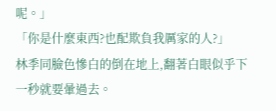呢。」
「你是什麼東西?也配欺負我厲家的人?」
林季同臉色慘白的倒在地上,翻著白眼似乎下一秒就要暈過去。